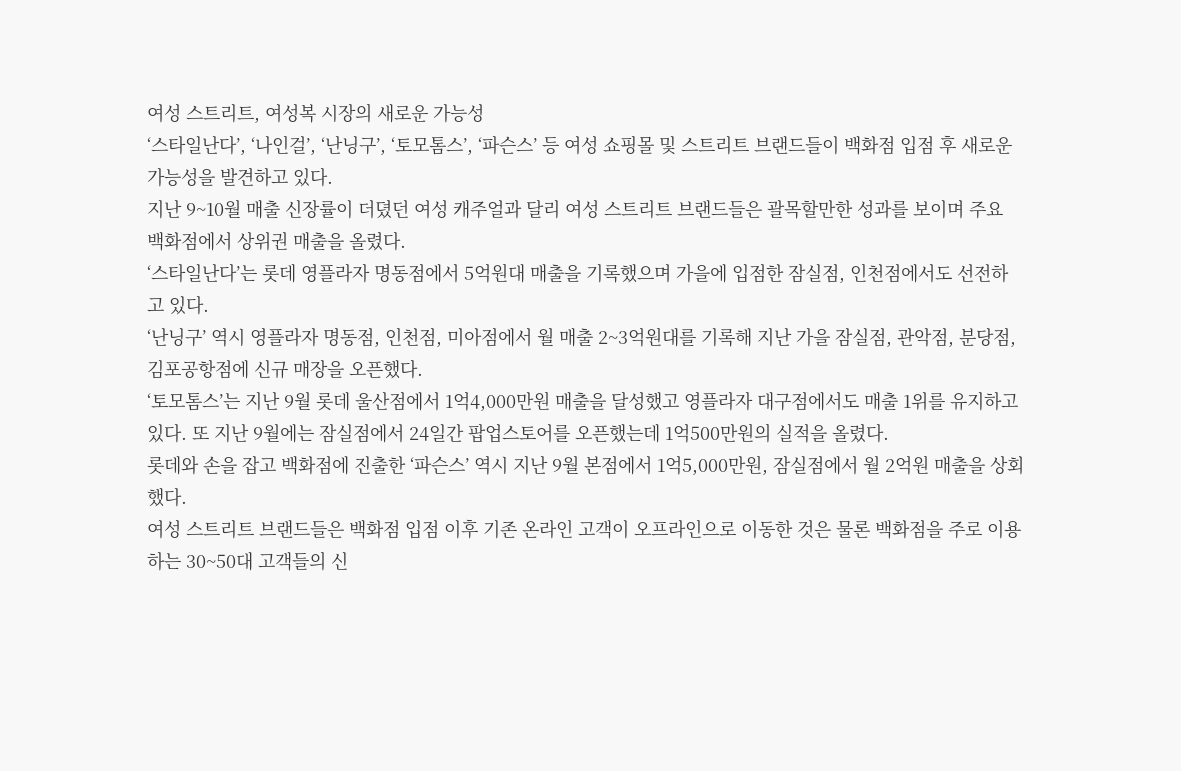여성 스트리트, 여성복 시장의 새로운 가능성
‘스타일난다’, ‘나인걸’, ‘난닝구’, ‘토모톰스’, ‘파슨스’ 등 여성 쇼핑몰 및 스트리트 브랜드들이 백화점 입점 후 새로운 가능성을 발견하고 있다.
지난 9~10월 매출 신장률이 더뎠던 여성 캐주얼과 달리 여성 스트리트 브랜드들은 괄목할만한 성과를 보이며 주요 백화점에서 상위권 매출을 올렸다.
‘스타일난다’는 롯데 영플라자 명동점에서 5억원대 매출을 기록했으며 가을에 입점한 잠실점, 인천점에서도 선전하고 있다.
‘난닝구’ 역시 영플라자 명동점, 인천점, 미아점에서 월 매출 2~3억원대를 기록해 지난 가을 잠실점, 관악점, 분당점, 김포공항점에 신규 매장을 오픈했다.
‘토모톰스’는 지난 9월 롯데 울산점에서 1억4,000만원 매출을 달성했고 영플라자 대구점에서도 매출 1위를 유지하고 있다. 또 지난 9월에는 잠실점에서 24일간 팝업스토어를 오픈했는데 1억500만원의 실적을 올렸다.
롯데와 손을 잡고 백화점에 진출한 ‘파슨스’ 역시 지난 9월 본점에서 1억5,000만원, 잠실점에서 월 2억원 매출을 상회했다.
여성 스트리트 브랜드들은 백화점 입점 이후 기존 온라인 고객이 오프라인으로 이동한 것은 물론 백화점을 주로 이용하는 30~50대 고객들의 신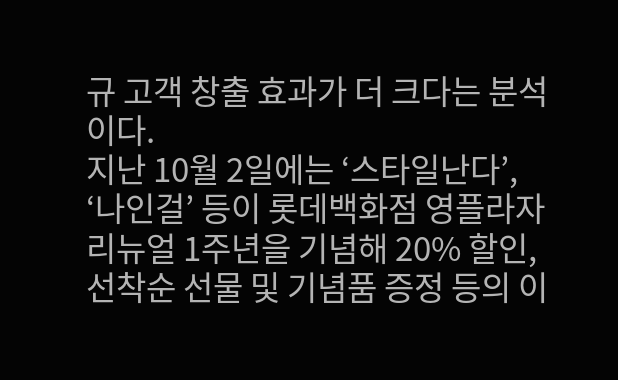규 고객 창출 효과가 더 크다는 분석이다.
지난 10월 2일에는 ‘스타일난다’, ‘나인걸’ 등이 롯데백화점 영플라자 리뉴얼 1주년을 기념해 20% 할인, 선착순 선물 및 기념품 증정 등의 이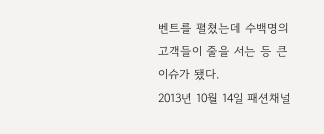벤트를 펼쳤는데 수백명의 고객들이 줄을 서는 등 큰 이슈가 됐다.
2013년 10월 14일 패션채널